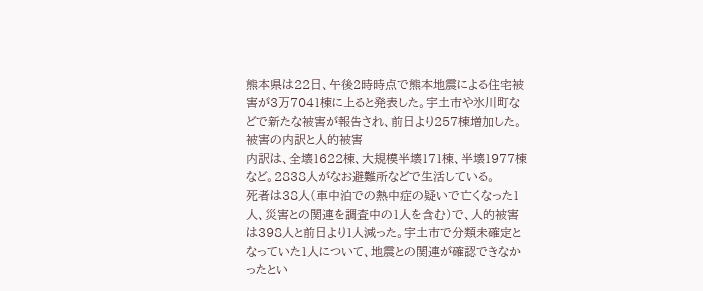熊本県は22日、午後2時時点で熊本地震による住宅被害が3万7041棟に上ると発表した。宇土市や氷川町などで新たな被害が報告され、前日より257棟増加した。
被害の内訳と人的被害
内訳は、全壊1622棟、大規模半壊171棟、半壊1977棟など。2838人がなお避難所などで生活している。
死者は38人(車中泊での熱中症の疑いで亡くなった1人、災害との関連を調査中の1人を含む)で、人的被害は398人と前日より1人減った。宇土市で分類未確定となっていた1人について、地震との関連が確認できなかったとい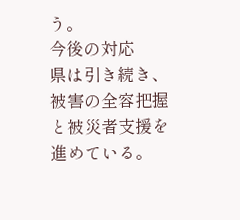う。
今後の対応
県は引き続き、被害の全容把握と被災者支援を進めている。